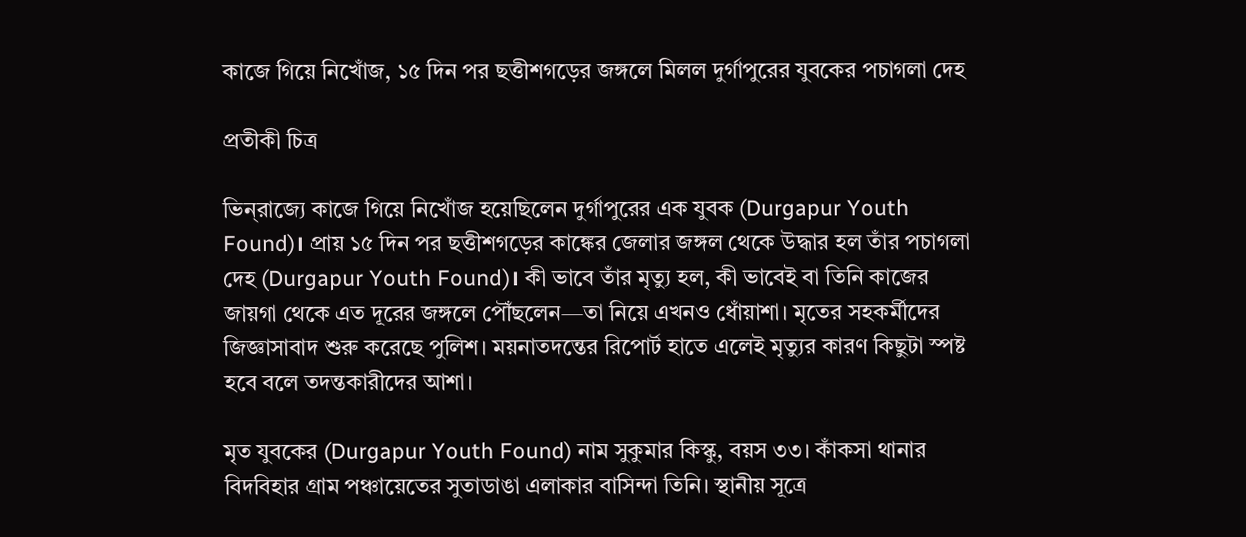কাজে গিয়ে নিখোঁজ, ১৫ দিন পর ছত্তীশগড়ের জঙ্গলে মিলল দুর্গাপুরের যুবকের পচাগলা দেহ

প্রতীকী চিত্র

ভিন্‌রাজ্যে কাজে গিয়ে নিখোঁজ হয়েছিলেন দুর্গাপুরের এক যুবক (Durgapur Youth Found)। প্রায় ১৫ দিন পর ছত্তীশগড়ের কাঙ্কের জেলার জঙ্গল থেকে উদ্ধার হল তাঁর পচাগলা দেহ (Durgapur Youth Found)। কী ভাবে তাঁর মৃত্যু হল, কী ভাবেই বা তিনি কাজের জায়গা থেকে এত দূরের জঙ্গলে পৌঁছলেন—তা নিয়ে এখনও ধোঁয়াশা। মৃতের সহকর্মীদের জিজ্ঞাসাবাদ শুরু করেছে পুলিশ। ময়নাতদন্তের রিপোর্ট হাতে এলেই মৃত্যুর কারণ কিছুটা স্পষ্ট হবে বলে তদন্তকারীদের আশা।

মৃত যুবকের (Durgapur Youth Found) নাম সুকুমার কিস্কু, বয়স ৩৩। কাঁকসা থানার বিদবিহার গ্রাম পঞ্চায়েতের সুতাডাঙা এলাকার বাসিন্দা তিনি। স্থানীয় সূত্রে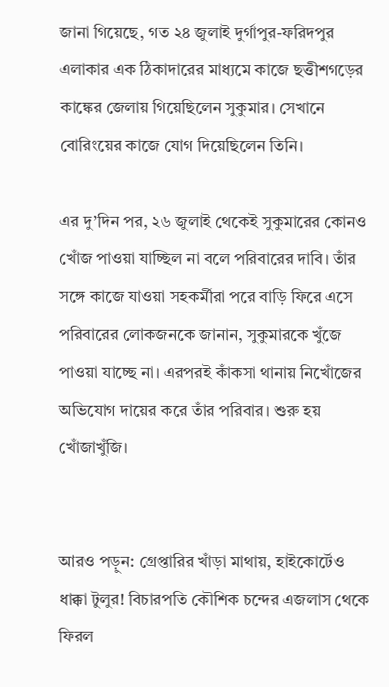জানা গিয়েছে, গত ২৪ জুলাই দুর্গাপুর-ফরিদপুর এলাকার এক ঠিকাদারের মাধ্যমে কাজে ছত্তীশগড়ের কাঙ্কের জেলায় গিয়েছিলেন সুকুমার। সেখানে বোরিংয়ের কাজে যোগ দিয়েছিলেন তিনি।

এর দু’দিন পর, ২৬ জুলাই থেকেই সুকুমারের কোনও খোঁজ পাওয়া যাচ্ছিল না বলে পরিবারের দাবি। তাঁর সঙ্গে কাজে যাওয়া সহকর্মীরা পরে বাড়ি ফিরে এসে পরিবারের লোকজনকে জানান, সুকুমারকে খুঁজে পাওয়া যাচ্ছে না। এরপরই কাঁকসা থানায় নিখোঁজের অভিযোগ দায়ের করে তাঁর পরিবার। শুরু হয় খোঁজাখুঁজি।


আরও পড়ুন: গ্রেপ্তারির খাঁড়া মাথায়, হাইকোর্টেও ধাক্কা টুলুর! বিচারপতি কৌশিক চন্দের এজলাস থেকে ফিরল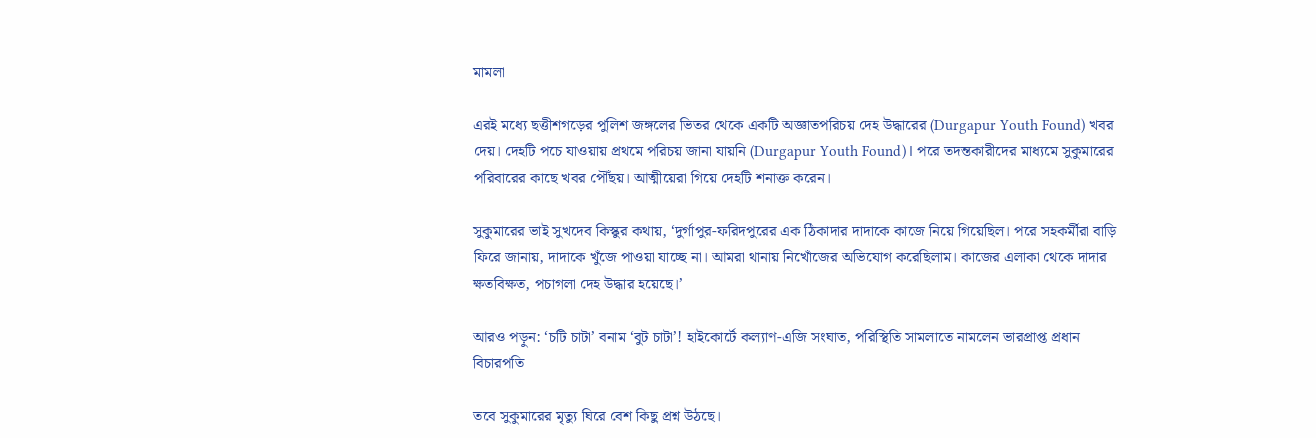মামলা

এরই মধ্যে ছত্তীশগড়ের পুলিশ জঙ্গলের ভিতর থেকে একটি অজ্ঞাতপরিচয় দেহ উদ্ধারের (Durgapur Youth Found) খবর দেয়। দেহটি পচে যাওয়ায় প্রথমে পরিচয় জানা যায়নি (Durgapur Youth Found)। পরে তদন্তকারীদের মাধ্যমে সুকুমারের পরিবারের কাছে খবর পৌঁছয়। আত্মীয়েরা গিয়ে দেহটি শনাক্ত করেন।

সুকুমারের ভাই সুখদেব কিস্কুর কথায়, ‘দুর্গাপুর-ফরিদপুরের এক ঠিকাদার দাদাকে কাজে নিয়ে গিয়েছিল। পরে সহকর্মীরা বাড়ি ফিরে জানায়, দাদাকে খুঁজে পাওয়া যাচ্ছে না। আমরা থানায় নিখোঁজের অভিযোগ করেছিলাম। কাজের এলাকা থেকে দাদার ক্ষতবিক্ষত, পচাগলা দেহ উদ্ধার হয়েছে।’

আরও পড়ুন: ‘চটি চাটা’ বনাম ‘বুট চাটা’! হাইকোর্টে কল্যাণ-এজি সংঘাত, পরিস্থিতি সামলাতে নামলেন ভারপ্রাপ্ত প্রধান বিচারপতি

তবে সুকুমারের মৃত্যু ঘিরে বেশ কিছু প্রশ্ন উঠছে।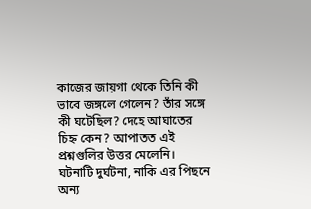কাজের জায়গা থেকে তিনি কী ভাবে জঙ্গলে গেলেন? তাঁর সঙ্গে কী ঘটেছিল? দেহে আঘাতের চিহ্ন কেন? আপাতত এই প্রশ্নগুলির উত্তর মেলেনি। ঘটনাটি দুর্ঘটনা, নাকি এর পিছনে অন্য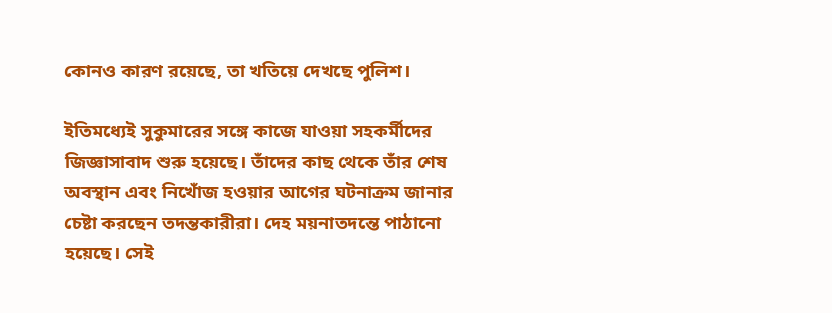কোনও কারণ রয়েছে, তা খতিয়ে দেখছে পুলিশ।

ইতিমধ্যেই সুকুমারের সঙ্গে কাজে যাওয়া সহকর্মীদের জিজ্ঞাসাবাদ শুরু হয়েছে। তাঁদের কাছ থেকে তাঁর শেষ অবস্থান এবং নিখোঁজ হওয়ার আগের ঘটনাক্রম জানার চেষ্টা করছেন তদন্তকারীরা। দেহ ময়নাতদন্তে পাঠানো হয়েছে। সেই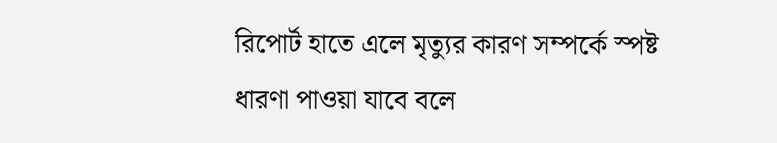রিপোর্ট হাতে এলে মৃত্যুর কারণ সম্পর্কে স্পষ্ট ধারণা পাওয়া যাবে বলে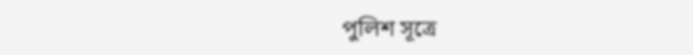পুলিশ সূত্রে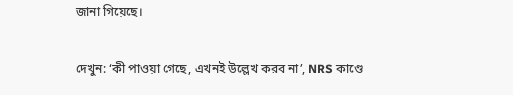জানা গিয়েছে।

দেখুন: ‘কী পাওয়া গেছে, এখনই উল্লেখ করব না’, NRS কাণ্ডে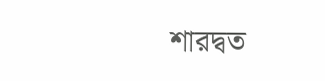শারদ্বত